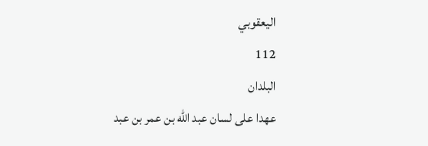اليعقوبي
112
البلدان
عهدا على لسان عبد اللّه بن عمر بن عبد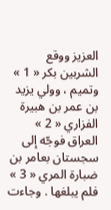العزيز ووقع الشربين بكر « 1 » وتميم ، وولي يزيد بن عمر بن هبيرة الفزاري « 2 » العراق فوجّه إلى سجستان بعامر بن ضبارة المري « 3 » فلم يبلغها . وجاءت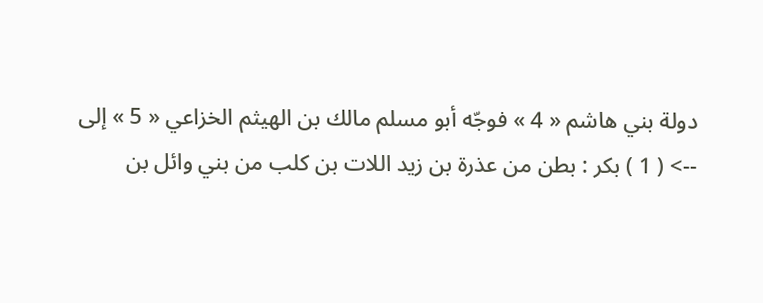دولة بني هاشم « 4 » فوجّه أبو مسلم مالك بن الهيثم الخزاعي « 5 » إلى
--> ( 1 ) بكر : بطن من عذرة بن زيد اللات بن كلب من بني وائل بن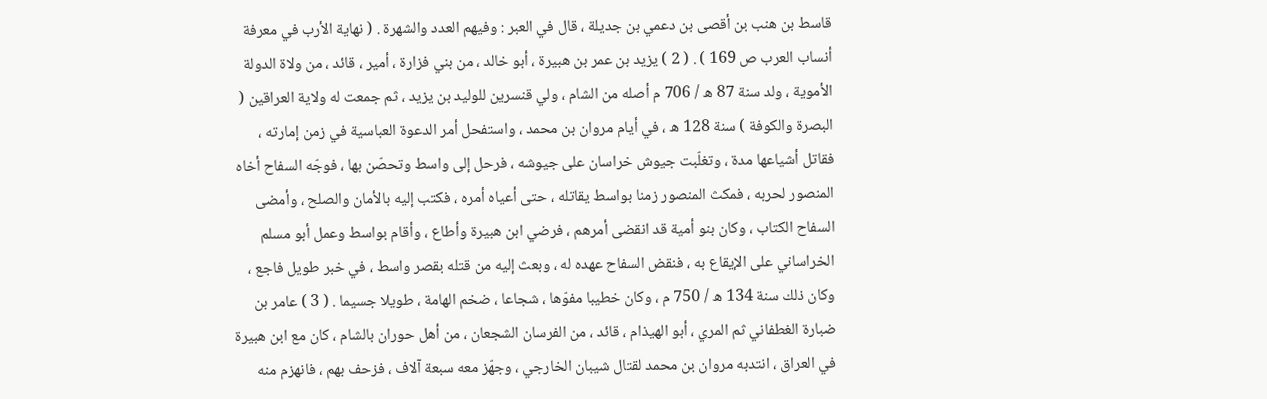قاسط بن هنب بن أقصى بن دعمي بن جديلة ، قال في العبر : وفيهم العدد والشهرة . ( نهاية الأرب في معرفة أنساب العرب ص 169 ) . ( 2 ) يزيد بن عمر بن هبيرة ، أبو خالد ، من بني فزارة ، أمير ، قائد ، من ولاة الدولة الأموية ، ولد سنة 87 ه / 706 م أصله من الشام ، ولي قنسرين للوليد بن يزيد ، ثم جمعت له ولاية العراقين ( البصرة والكوفة ) سنة 128 ه ، في أيام مروان بن محمد ، واستفحل أمر الدعوة العباسية في زمن إمارته ، فقاتل أشياعها مدة ، وتغلّبت جيوش خراسان على جيوشه ، فرحل إلى واسط وتحصّن بها ، فوجّه السفاح أخاه المنصور لحربه ، فمكث المنصور زمنا بواسط يقاتله ، حتى أعياه أمره ، فكتب إليه بالأمان والصلح ، وأمضى السفاح الكتاب ، وكان بنو أمية قد انقضى أمرهم ، فرضي ابن هبيرة وأطاع ، وأقام بواسط وعمل أبو مسلم الخراساني على الإيقاع به ، فنقض السفاح عهده له ، وبعث إليه من قتله بقصر واسط ، في خبر طويل فاجع ، وكان ذلك سنة 134 ه / 750 م ، وكان خطيبا مفوّها ، شجاعا ، ضخم الهامة ، طويلا جسيما . ( 3 ) عامر بن ضبارة الغطفاني ثم المري ، أبو الهيذام ، قائد ، من الفرسان الشجعان ، من أهل حوران بالشام ، كان مع ابن هبيرة في العراق ، انتدبه مروان بن محمد لقتال شيبان الخارجي ، وجهّز معه سبعة آلاف ، فزحف بهم ، فانهزم منه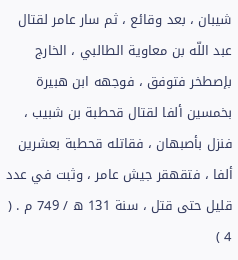شيبان ، بعد وقائع ، ثم سار عامر لقتال عبد اللّه بن معاوية الطالبي ، الخارج بإصطخر فتوفق ، فوجهه ابن هبيرة بخمسين ألفا لقتال قحطبة بن شبيب ، فنزل بأصبهان ، فقاتله قحطبة بعشرين ألفا ، فتقهقر جيش عامر ، وثبت في عدد قليل حتى قتل ، سنة 131 ه / 749 م . ( 4 )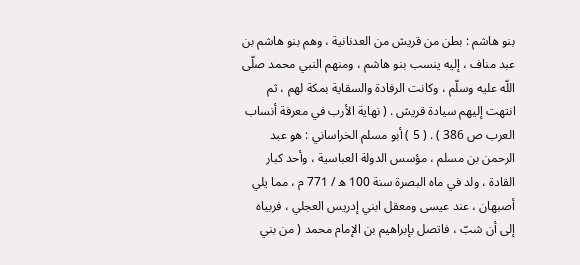بنو هاشم : بطن من قريش من العدنانية ، وهم بنو هاشم بن عبد مناف ، إليه ينسب بنو هاشم ، ومنهم النبي محمد صلّى اللّه عليه وسلّم ، وكانت الرفادة والسقاية بمكة لهم ، ثم انتهت إليهم سيادة قريش . ( نهاية الأرب في معرفة أنساب العرب ص 386 ) . ( 5 ) أبو مسلم الخراساني : هو عبد الرحمن بن مسلم ، مؤسس الدولة العباسية ، وأحد كبار القادة ، ولد في ماه البصرة سنة 100 ه / 771 م ، مما يلي أصبهان ، عند عيسى ومعقل ابني إدريس العجلي ، فربياه إلى أن شبّ ، فاتصل بإبراهيم بن الإمام محمد ( من بني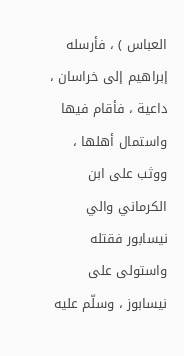العباس ) ، فأرسله إبراهيم إلى خراسان ، داعية ، فأقام فيها واستمال أهلها ، ووثب على ابن الكرماني والي نيسابور فقتله واستولى على نيسابوز ، وسلّم عليه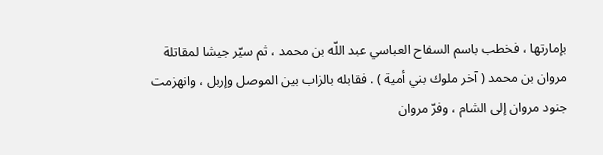بإمارتها ، فخطب باسم السفاح العباسي عبد اللّه بن محمد ، ثم سيّر جيشا لمقاتلة مروان بن محمد ( آخر ملوك بني أمية ) . فقابله بالزاب بين الموصل وإربل ، وانهزمت جنود مروان إلى الشام ، وفرّ مروان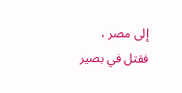إلى مصر ، فقتل في بصير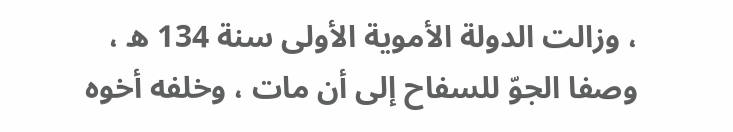، وزالت الدولة الأموية الأولى سنة 134 ه ، وصفا الجوّ للسفاح إلى أن مات ، وخلفه أخوه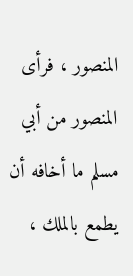المنصور ، فرأى المنصور من أبي مسلم ما أخافه أن يطمع بالملك ،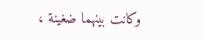وكانت بينهما ضغينة ،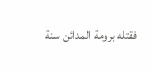فقتله برومة المدائن سنة